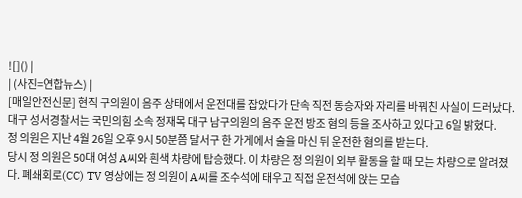![]() |
| (사진=연합뉴스) |
[매일안전신문] 현직 구의원이 음주 상태에서 운전대를 잡았다가 단속 직전 동승자와 자리를 바꿔친 사실이 드러났다.
대구 성서경찰서는 국민의힘 소속 정재목 대구 남구의원의 음주 운전 방조 혐의 등을 조사하고 있다고 6일 밝혔다.
정 의원은 지난 4월 26일 오후 9시 50분쯤 달서구 한 가게에서 술을 마신 뒤 운전한 혐의를 받는다.
당시 정 의원은 50대 여성 A씨와 흰색 차량에 탑승했다. 이 차량은 정 의원이 외부 활동을 할 때 모는 차량으로 알려졌다. 폐쇄회로(CC) TV 영상에는 정 의원이 A씨를 조수석에 태우고 직접 운전석에 앉는 모습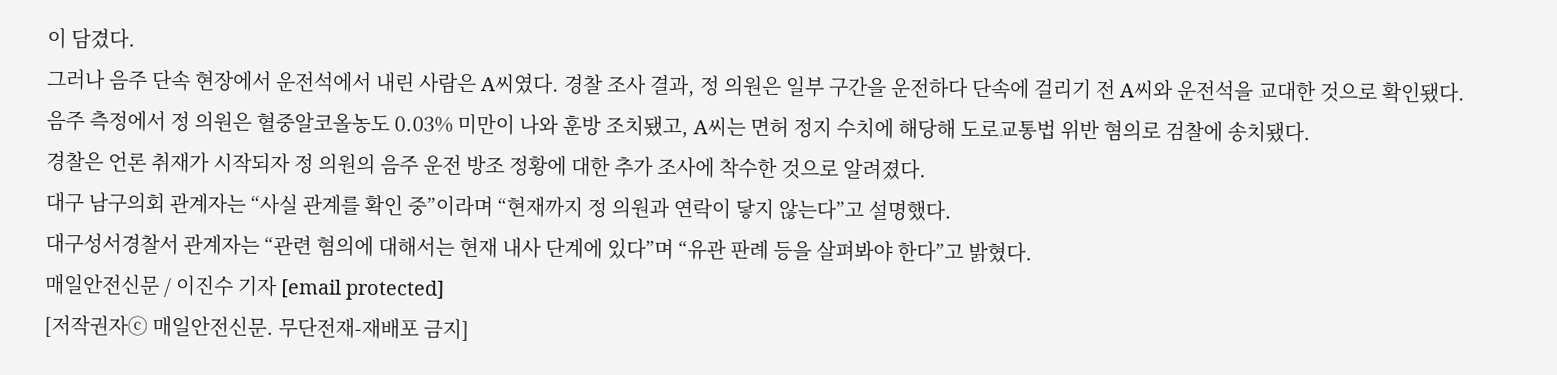이 담겼다.
그러나 음주 단속 현장에서 운전석에서 내린 사람은 A씨였다. 경찰 조사 결과, 정 의원은 일부 구간을 운전하다 단속에 걸리기 전 A씨와 운전석을 교대한 것으로 확인됐다.
음주 측정에서 정 의원은 혈중알코올농도 0.03% 미만이 나와 훈방 조치됐고, A씨는 면허 정지 수치에 해당해 도로교통법 위반 혐의로 검찰에 송치됐다.
경찰은 언론 취재가 시작되자 정 의원의 음주 운전 방조 정황에 대한 추가 조사에 착수한 것으로 알려졌다.
대구 남구의회 관계자는 “사실 관계를 확인 중”이라며 “현재까지 정 의원과 연락이 닿지 않는다”고 설명했다.
대구성서경찰서 관계자는 “관련 혐의에 대해서는 현재 내사 단계에 있다”며 “유관 판례 등을 살펴봐야 한다”고 밝혔다.
매일안전신문 / 이진수 기자 [email protected]
[저작권자ⓒ 매일안전신문. 무단전재-재배포 금지]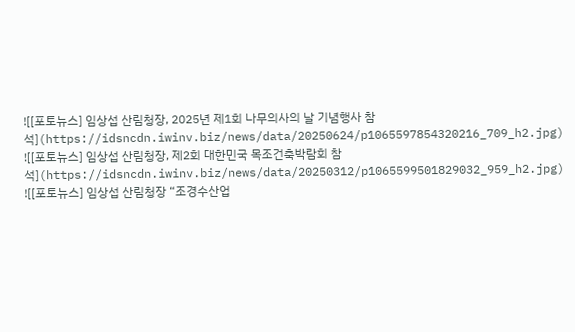![[포토뉴스] 임상섭 산림청장, 2025년 제1회 나무의사의 날 기념행사 참석](https://idsncdn.iwinv.biz/news/data/20250624/p1065597854320216_709_h2.jpg)
![[포토뉴스] 임상섭 산림청장, 제2회 대한민국 목조건축박람회 참석](https://idsncdn.iwinv.biz/news/data/20250312/p1065599501829032_959_h2.jpg)
![[포토뉴스] 임상섭 산림청장 “조경수산업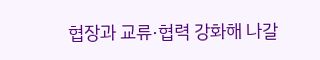협장과 교류·협력 강화해 나갈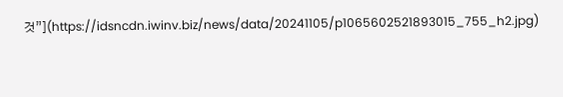것”](https://idsncdn.iwinv.biz/news/data/20241105/p1065602521893015_755_h2.jpg)